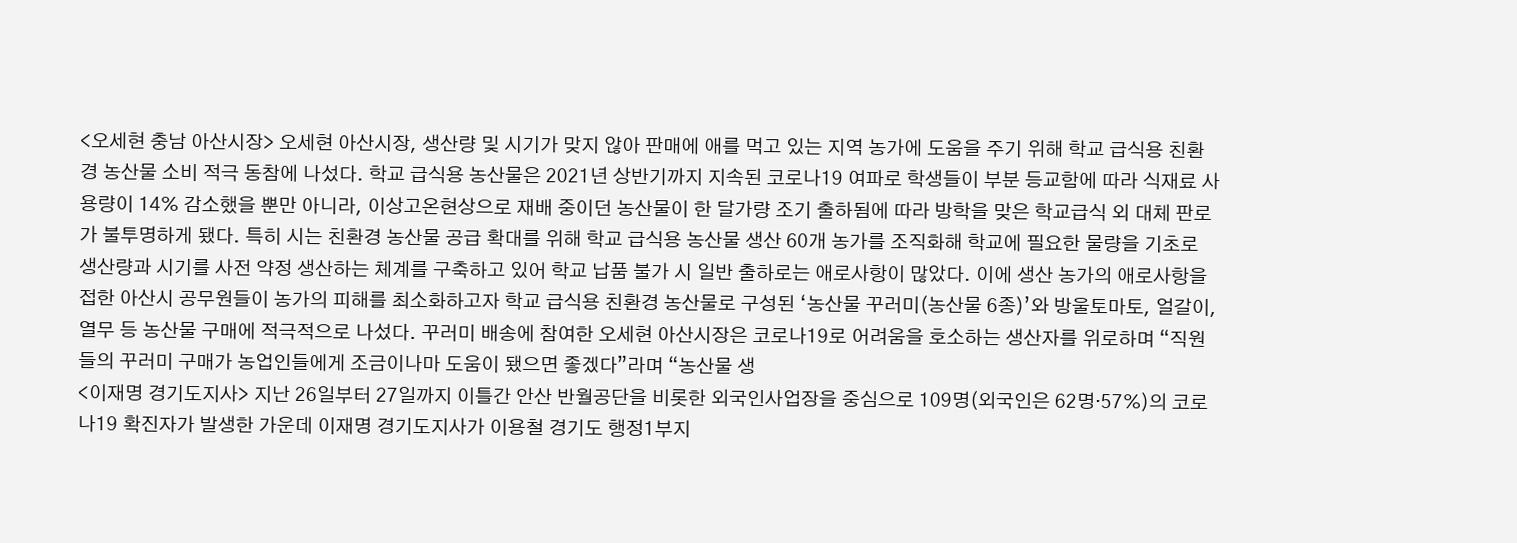<오세현 충남 아산시장> 오세현 아산시장, 생산량 및 시기가 맞지 않아 판매에 애를 먹고 있는 지역 농가에 도움을 주기 위해 학교 급식용 친환경 농산물 소비 적극 동참에 나섰다. 학교 급식용 농산물은 2021년 상반기까지 지속된 코로나19 여파로 학생들이 부분 등교함에 따라 식재료 사용량이 14% 감소했을 뿐만 아니라, 이상고온현상으로 재배 중이던 농산물이 한 달가량 조기 출하됨에 따라 방학을 맞은 학교급식 외 대체 판로가 불투명하게 됐다. 특히 시는 친환경 농산물 공급 확대를 위해 학교 급식용 농산물 생산 60개 농가를 조직화해 학교에 필요한 물량을 기초로 생산량과 시기를 사전 약정 생산하는 체계를 구축하고 있어 학교 납품 불가 시 일반 출하로는 애로사항이 많았다. 이에 생산 농가의 애로사항을 접한 아산시 공무원들이 농가의 피해를 최소화하고자 학교 급식용 친환경 농산물로 구성된 ‘농산물 꾸러미(농산물 6종)’와 방울토마토, 얼갈이, 열무 등 농산물 구매에 적극적으로 나섰다. 꾸러미 배송에 참여한 오세현 아산시장은 코로나19로 어려움을 호소하는 생산자를 위로하며 “직원들의 꾸러미 구매가 농업인들에게 조금이나마 도움이 됐으면 좋겠다”라며 “농산물 생
<이재명 경기도지사> 지난 26일부터 27일까지 이틀간 안산 반월공단을 비롯한 외국인사업장을 중심으로 109명(외국인은 62명·57%)의 코로나19 확진자가 발생한 가운데 이재명 경기도지사가 이용철 경기도 행정1부지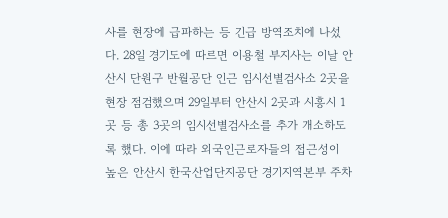사를 현장에 급파하는 등 긴급 방역조치에 나섰다. 28일 경기도에 따르면 이용철 부지사는 이날 안산시 단원구 반월공단 인근 임시선별검사소 2곳을 현장 점검했으며 29일부터 안산시 2곳과 시흥시 1곳 등 총 3곳의 임시선별검사소를 추가 개소하도록 했다. 이에 따라 외국인근로자들의 접근성이 높은 안산시 한국산업단지공단 경기지역본부 주차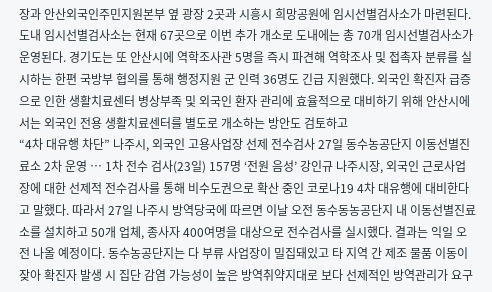장과 안산외국인주민지원본부 옆 광장 2곳과 시흥시 희망공원에 임시선별검사소가 마련된다. 도내 임시선별검사소는 현재 67곳으로 이번 추가 개소로 도내에는 총 70개 임시선별검사소가 운영된다. 경기도는 또 안산시에 역학조사관 5명을 즉시 파견해 역학조사 및 접촉자 분류를 실시하는 한편 국방부 협의를 통해 행정지원 군 인력 36명도 긴급 지원했다. 외국인 확진자 급증으로 인한 생활치료센터 병상부족 및 외국인 환자 관리에 효율적으로 대비하기 위해 안산시에서는 외국인 전용 생활치료센터를 별도로 개소하는 방안도 검토하고
“4차 대유행 차단” 나주시, 외국인 고용사업장 선제 전수검사 27일 동수농공단지 이동선별진료소 2차 운영 … 1차 전수 검사(23일) 157명 ‘전원 음성’ 강인규 나주시장, 외국인 근로사업장에 대한 선제적 전수검사를 통해 비수도권으로 확산 중인 코로나19 4차 대유행에 대비한다고 말했다. 따라서 27일 나주시 방역당국에 따르면 이날 오전 동수동농공단지 내 이동선별진료소를 설치하고 50개 업체, 종사자 400여명을 대상으로 전수검사를 실시했다. 결과는 익일 오전 나올 예정이다. 동수농공단지는 다 부류 사업장이 밀집돼있고 타 지역 간 제조 물품 이동이 잦아 확진자 발생 시 집단 감염 가능성이 높은 방역취약지대로 보다 선제적인 방역관리가 요구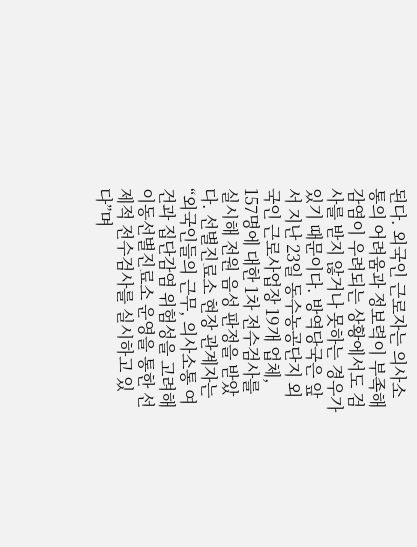된다. 외국인 근로자는 의사소통의 어려움과 정보력이 부족해 감염이 우려되는 상황에서도 검사를 받지 않거나 못하는 경우가 있기 때문이다. 방역당국은 앞서 지난 23일 동수농공단지 외국인 근로사업장 19개 업체, 157명에 대한 1차 전수검사를 실시해 전원 음성 판정을 받았다. 선별진료소 현장 관계자는 “외국인들의 근무, 의사소통 여건과 집단감염 위험성을 고려해 이동선별진료소 운영을 통한 선제적 전수검사를 실시하고 있다”며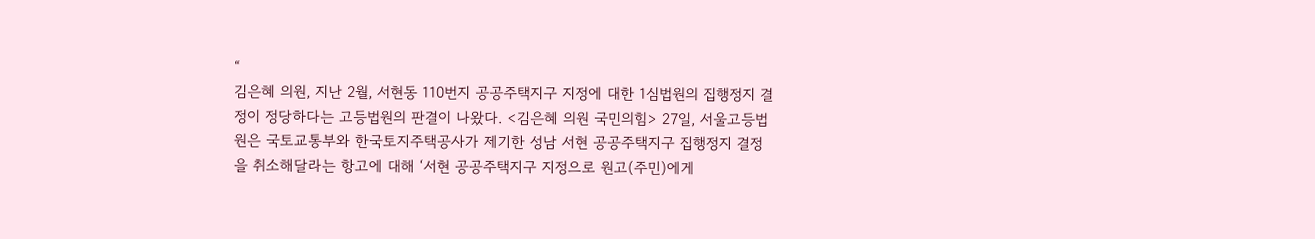“
김은혜 의원, 지난 2월, 서현동 110번지 공공주택지구 지정에 대한 1심법원의 집행정지 결정이 정당하다는 고등법원의 판결이 나왔다. <김은혜 의원 국민의힘> 27일, 서울고등법원은 국토교통부와 한국토지주택공사가 제기한 성남 서현 공공주택지구 집행정지 결정을 취소해달라는 항고에 대해 ‘서현 공공주택지구 지정으로 원고(주민)에게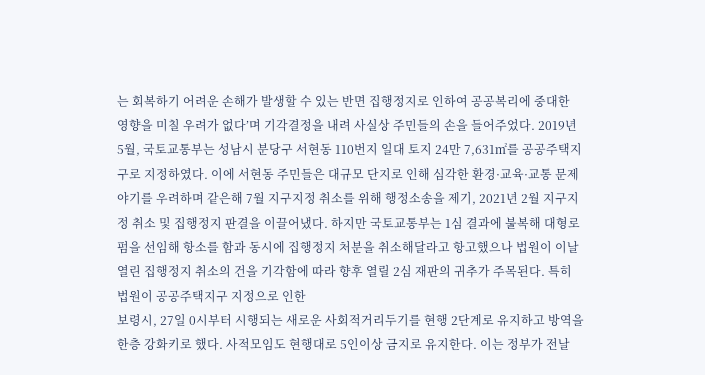는 회복하기 어려운 손해가 발생할 수 있는 반면 집행정지로 인하여 공공복리에 중대한 영향을 미칠 우려가 없다’며 기각결정을 내려 사실상 주민들의 손을 들어주었다. 2019년 5월, 국토교통부는 성남시 분당구 서현동 110번지 일대 토지 24만 7,631㎡를 공공주택지구로 지정하였다. 이에 서현동 주민들은 대규모 단지로 인해 심각한 환경·교육·교통 문제 야기를 우려하며 같은해 7월 지구지정 취소를 위해 행정소송을 제기, 2021년 2월 지구지정 취소 및 집행정지 판결을 이끌어냈다. 하지만 국토교통부는 1심 결과에 불복해 대형로펌을 선임해 항소를 함과 동시에 집행정지 처분을 취소해달라고 항고했으나 법원이 이날 열린 집행정지 취소의 건을 기각함에 따라 향후 열릴 2심 재판의 귀추가 주목된다. 특히 법원이 공공주택지구 지정으로 인한
보령시, 27일 0시부터 시행되는 새로운 사회적거리두기를 현행 2단계로 유지하고 방역을 한층 강화키로 했다. 사적모임도 현행대로 5인이상 금지로 유지한다. 이는 정부가 전날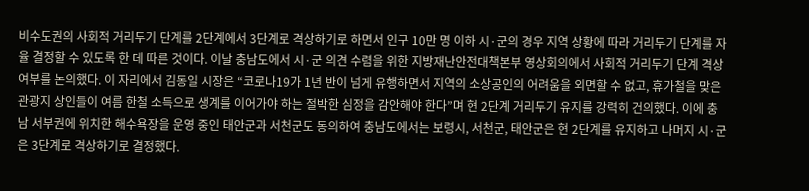비수도권의 사회적 거리두기 단계를 2단계에서 3단계로 격상하기로 하면서 인구 10만 명 이하 시·군의 경우 지역 상황에 따라 거리두기 단계를 자율 결정할 수 있도록 한 데 따른 것이다. 이날 충남도에서 시·군 의견 수렴을 위한 지방재난안전대책본부 영상회의에서 사회적 거리두기 단계 격상 여부를 논의했다. 이 자리에서 김동일 시장은 “코로나19가 1년 반이 넘게 유행하면서 지역의 소상공인의 어려움을 외면할 수 없고, 휴가철을 맞은 관광지 상인들이 여름 한철 소득으로 생계를 이어가야 하는 절박한 심정을 감안해야 한다”며 현 2단계 거리두기 유지를 강력히 건의했다. 이에 충남 서부권에 위치한 해수욕장을 운영 중인 태안군과 서천군도 동의하여 충남도에서는 보령시, 서천군, 태안군은 현 2단계를 유지하고 나머지 시·군은 3단계로 격상하기로 결정했다.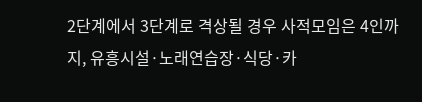2단계에서 3단계로 격상될 경우 사적모임은 4인까지, 유흥시설·노래연습장·식당·카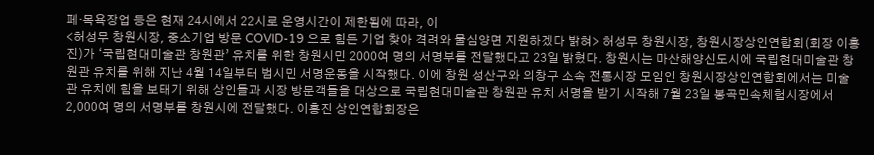페·목욕장업 등은 현재 24시에서 22시로 운영시간이 제한됨에 따라, 이
<허성무 창원시장, 중소기업 방문 COVID-19 으로 힘든 기업 찾아 격려와 물심양면 지원하겠다 밝혀> 허성무 창원시장, 창원시장상인연합회(회장 이홍진)가 ‘국립현대미술관 창원관’ 유치를 위한 창원시민 2000여 명의 서명부를 전달했다고 23일 밝혔다. 창원시는 마산해양신도시에 국립현대미술관 창원관 유치를 위해 지난 4월 14일부터 범시민 서명운동을 시작했다. 이에 창원 성산구와 의창구 소속 전통시장 모임인 창원시장상인연합회에서는 미술관 유치에 힘을 보태기 위해 상인들과 시장 방문객들을 대상으로 국립현대미술관 창원관 유치 서명을 받기 시작해 7월 23일 봉곡민속체험시장에서 2,000여 명의 서명부를 창원시에 전달했다. 이홍진 상인연합회장은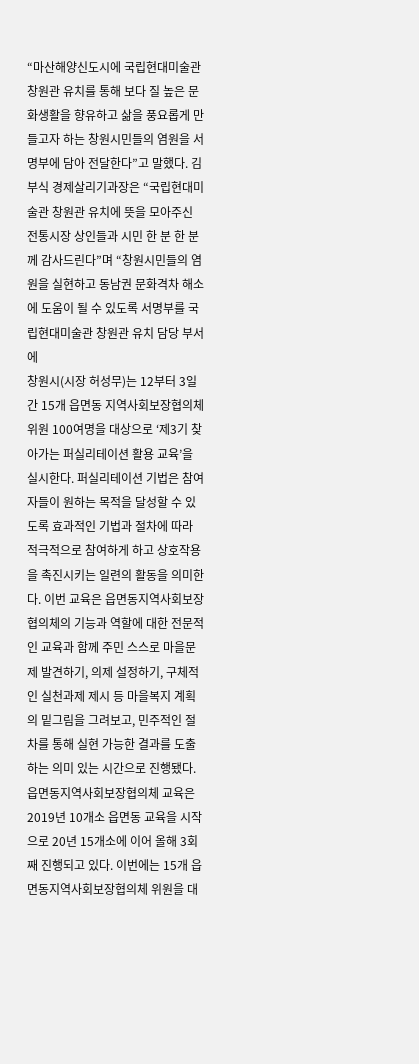“마산해양신도시에 국립현대미술관 창원관 유치를 통해 보다 질 높은 문화생활을 향유하고 삶을 풍요롭게 만들고자 하는 창원시민들의 염원을 서명부에 담아 전달한다”고 말했다. 김부식 경제살리기과장은 “국립현대미술관 창원관 유치에 뜻을 모아주신 전통시장 상인들과 시민 한 분 한 분께 감사드린다”며 “창원시민들의 염원을 실현하고 동남권 문화격차 해소에 도움이 될 수 있도록 서명부를 국립현대미술관 창원관 유치 담당 부서에
창원시(시장 허성무)는 12부터 3일간 15개 읍면동 지역사회보장협의체 위원 100여명을 대상으로 ‘제3기 찾아가는 퍼실리테이션 활용 교육’을 실시한다. 퍼실리테이션 기법은 참여자들이 원하는 목적을 달성할 수 있도록 효과적인 기법과 절차에 따라 적극적으로 참여하게 하고 상호작용을 촉진시키는 일련의 활동을 의미한다. 이번 교육은 읍면동지역사회보장협의체의 기능과 역할에 대한 전문적인 교육과 함께 주민 스스로 마을문제 발견하기, 의제 설정하기, 구체적인 실천과제 제시 등 마을복지 계획의 밑그림을 그려보고, 민주적인 절차를 통해 실현 가능한 결과를 도출하는 의미 있는 시간으로 진행됐다. 읍면동지역사회보장협의체 교육은 2019년 10개소 읍면동 교육을 시작으로 20년 15개소에 이어 올해 3회째 진행되고 있다. 이번에는 15개 읍면동지역사회보장협의체 위원을 대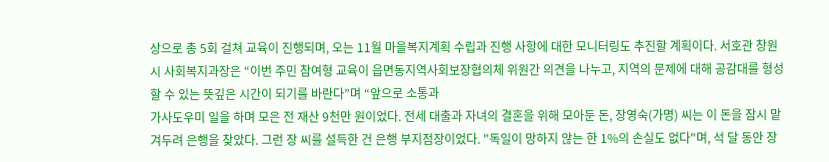상으로 총 5회 걸쳐 교육이 진행되며, 오는 11월 마을복지계획 수립과 진행 사항에 대한 모니터링도 추진할 계획이다. 서호관 창원시 사회복지과장은 “이번 주민 참여형 교육이 읍면동지역사회보장협의체 위원간 의견을 나누고, 지역의 문제에 대해 공감대를 형성할 수 있는 뜻깊은 시간이 되기를 바란다”며 “앞으로 소통과
가사도우미 일을 하며 모은 전 재산 9천만 원이었다. 전세 대출과 자녀의 결혼을 위해 모아둔 돈, 장영숙(가명) 씨는 이 돈을 잠시 맡겨두려 은행을 찾았다. 그런 장 씨를 설득한 건 은행 부지점장이었다. "독일이 망하지 않는 한 1%의 손실도 없다"며, 석 달 동안 장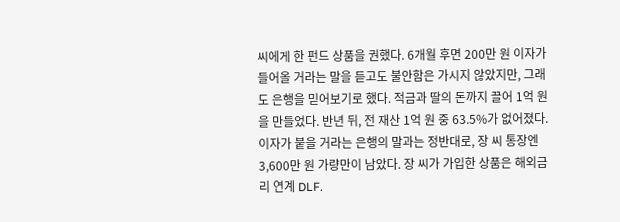씨에게 한 펀드 상품을 권했다. 6개월 후면 200만 원 이자가 들어올 거라는 말을 듣고도 불안함은 가시지 않았지만, 그래도 은행을 믿어보기로 했다. 적금과 딸의 돈까지 끌어 1억 원을 만들었다. 반년 뒤, 전 재산 1억 원 중 63.5%가 없어졌다. 이자가 붙을 거라는 은행의 말과는 정반대로, 장 씨 통장엔 3,600만 원 가량만이 남았다. 장 씨가 가입한 상품은 해외금리 연계 DLF.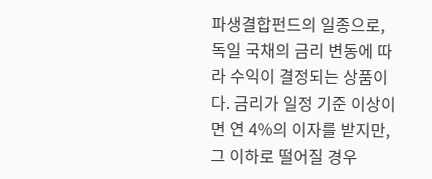파생결합펀드의 일종으로, 독일 국채의 금리 변동에 따라 수익이 결정되는 상품이다. 금리가 일정 기준 이상이면 연 4%의 이자를 받지만, 그 이하로 떨어질 경우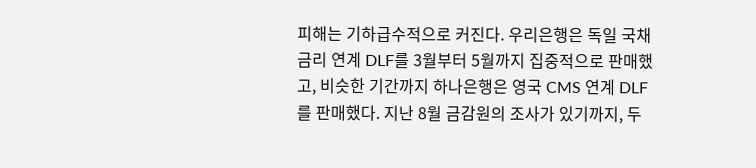피해는 기하급수적으로 커진다. 우리은행은 독일 국채 금리 연계 DLF를 3월부터 5월까지 집중적으로 판매했고, 비슷한 기간까지 하나은행은 영국 CMS 연계 DLF를 판매했다. 지난 8월 금감원의 조사가 있기까지, 두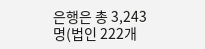은행은 총 3,243명(법인 222개